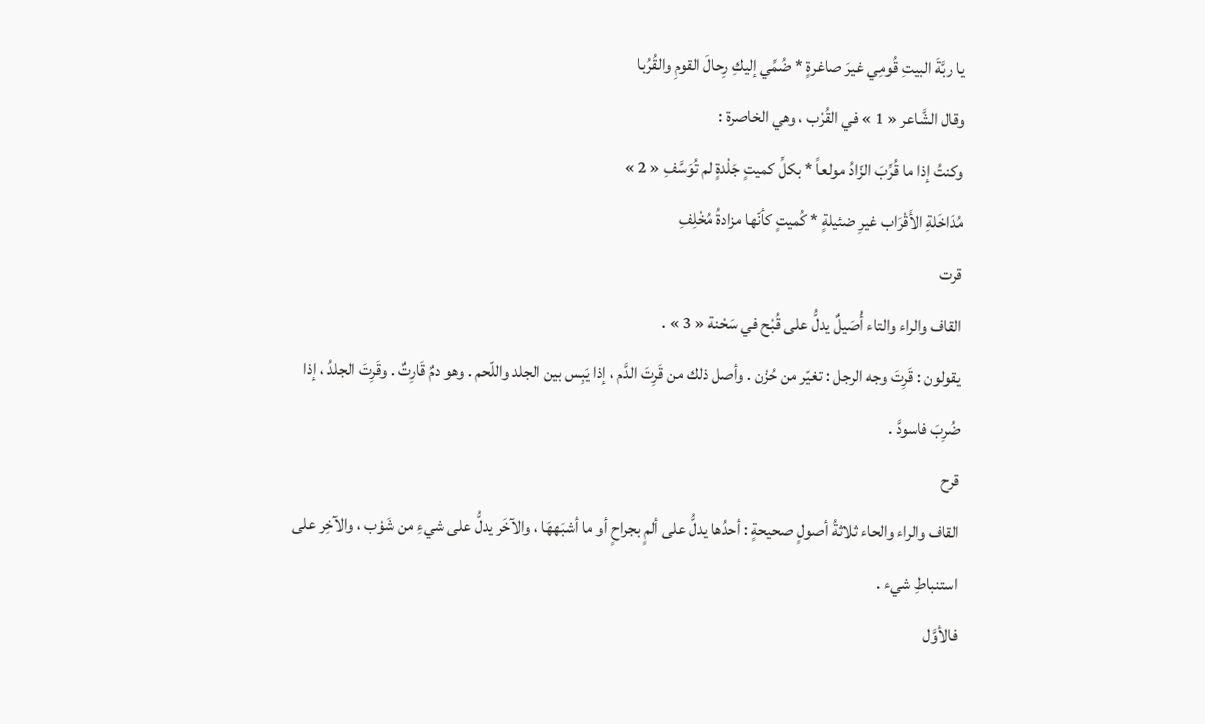يا ربَّةَ البيتِ قُومِي غيرَ صاغرةٍ * ضُمِّي إليكِ رِحالَ القومِ والقُرُبا
وقال الشَّاعر « 1 » في القُرْب ، وهي الخاصرة :
وكنتُ إذا ما قُرِّبَ الزّادُ مولعاً * بكلِّ كميتٍ جَلْدةٍ لم تُوَسَّفِ « 2 »
مُدَاخَلةِ الأَقْرَاب غيرِ ضئيلةٍ * كُميتٍ كأنّها مزادةُ مُخْلِفِ
قرت
القاف والراء والتاء أُصَيلٌ يدلُّ على قُبْح في سَحْنة « 3 » .
يقولون : قَرِتَ وجه الرجل : تغيّر من حُزْن . وأصل ذلك من قَرِتَ الدَّم ، إذا يَبِس بين الجلد واللّحم . وهو دمٌ قَارِتٌ . وقَرِتَ الجلدُ ، إذا ضُرِبَ فاسودَّ .
قرح
القاف والراء والحاء ثلاثةُ أصولٍ صحيحةٍ : أحدُها يدلُّ على ألمٍ بجراحٍ أو ما أشبَههَا ، والآخَر يدلُّ على شيءِ من شَوْب ، والآخِر على استنباطِ شيء .
فالأوَّل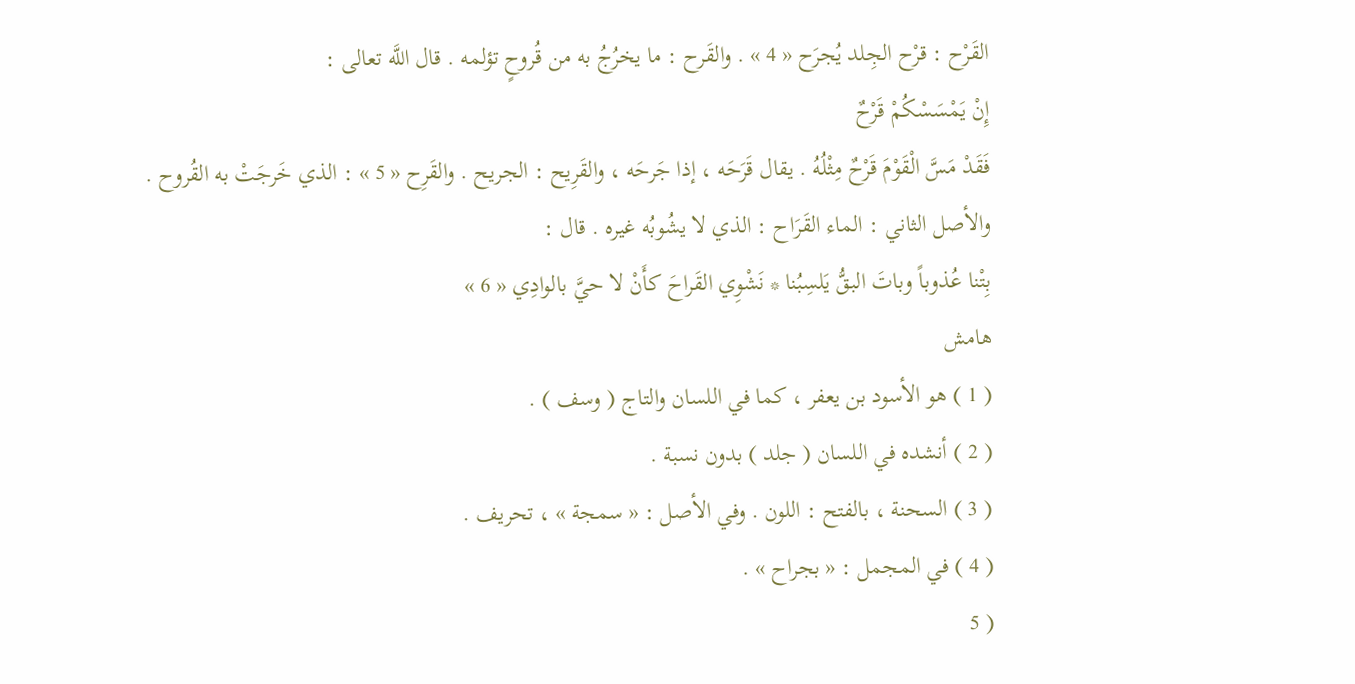القَرْح : قرْح الجِلد يُجرَح « 4 » . والقَرح : ما يخرُجُ به من قُروحٍ تؤلمه . قال اللَّه تعالى :
إِنْ يَمْسَسْكُمْ قَرْحٌ
فَقَدْ مَسَّ الْقَوْمَ قَرْحٌ مِثْلُهُ . يقال قَرَحَه ، إذا جَرحَه ، والقَرِيح : الجريح . والقَرِح « 5 » : الذي خَرجَتْ به القُروح .
والأصل الثاني : الماء القَرَاح : الذي لا يشُوبُه غيره . قال :
بِتْنا عُذوباً وباتَ البقُّ يَلسِبُنا * نَشْوِي القَراحَ كأَنْ لا حيَّ بالوادِي « 6 »
هامش
( 1 ) هو الأسود بن يعفر ، كما في اللسان والتاج ( وسف ) .
( 2 ) أنشده في اللسان ( جلد ) بدون نسبة .
( 3 ) السحنة ، بالفتح : اللون . وفي الأصل : « سمجة » ، تحريف .
( 4 ) في المجمل : « بجراح » .
( 5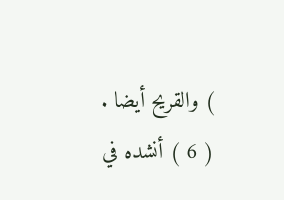) والقريح أيضا .
( 6 ) أنشده في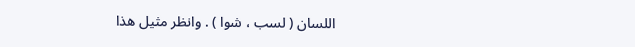اللسان ( لسب ، شوا ) . وانظر مثيل هذا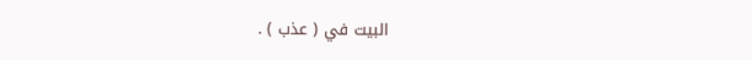البيت في ( عذب ) .